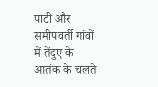पाटी और समीपवर्ती गांवों में तेंदुए के आतंक के चलते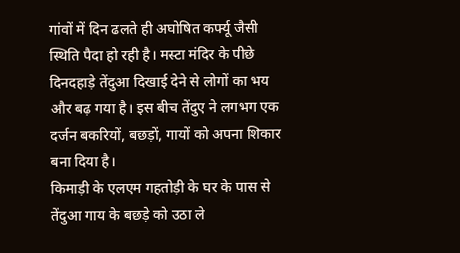गांवों में दिन ढलते ही अघोषित कर्फ्यू जैसी स्थिति पैदा हो रही है। मस्टा मंदिर के पीछे दिनदहाड़े तेंदुआ दिखाई देने से लोगों का भय और बढ़ गया है। इस बीच तेंदुए ने लगभग एक दर्जन बकरियों, बछड़ों, गायों को अपना शिकार बना दिया है।
किमाड़ी के एलएम गहतोड़ी के घर के पास से तेंदुआ गाय के बछड़े को उठा ले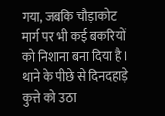गया, जबकि चौड़ाकोट मार्ग पर भी कई बकरियों को निशाना बना दिया है। थाने के पीछे से दिनदहाड़े कुत्ते को उठा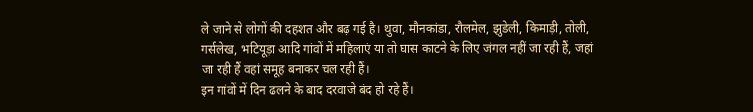ले जाने से लोगों की दहशत और बढ़ गई है। थुवा, मौनकांडा, रौलमेल, झुडेली, किमाड़ी, तोली, गर्सलेख, भटियूड़ा आदि गांवों में महिलाएं या तो घास काटने के लिए जंगल नहीं जा रही हैं, जहां जा रही हैं वहां समूह बनाकर चल रही हैं।
इन गांवों में दिन ढलने के बाद दरवाजे बंद हो रहे हैं।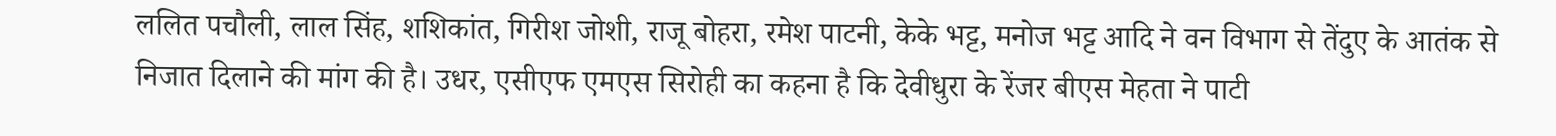ललित पचौली, लाल सिंह, शशिकांत, गिरीश जोशी, राजू बोहरा, रमेश पाटनी, केके भट्ट, मनोज भट्ट आदि ने वन विभाग से तेंदुए के आतंक से निजात दिलाने की मांग की है। उधर, एसीएफ एमएस सिरोही का कहना है कि देवीधुरा के रेंजर बीएस मेहता ने पाटी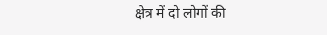क्षेत्र में दो लोगों की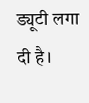ड्यूटी लगा दी है।